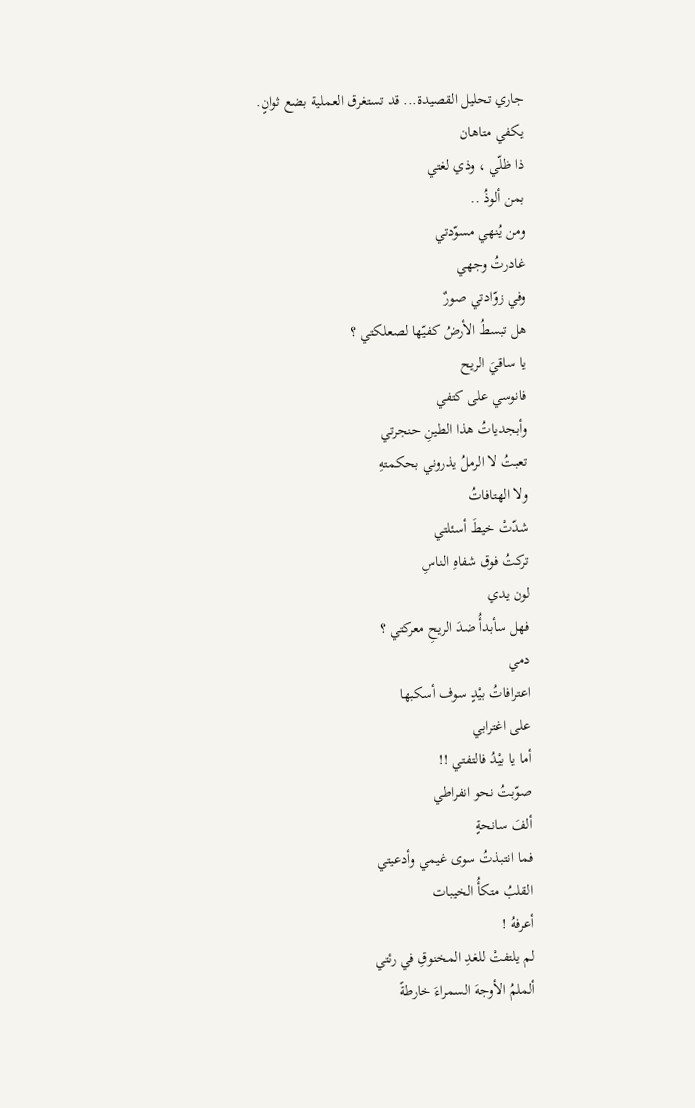جاري تحليل القصيدة... قد تستغرق العملية بضع ثوانٍ.
يكفي متاهان
ذا ظلّي ، وذي لغتي
بمن ألوذُ ..
ومن يُنهي مسوّدتي
غادرتُ وجهي
وفي زوّادتي صورٌ
هل تبسطُ الأرضُ كفيّها لصعلكتي ؟
يا ساقيَ الريح
فانوسي على كتفي
وأبجدياتُ هذا الطينِ حنجرتي
تعبتُ لا الرملُ يذروني بحكمتهِ
ولا الهتافاتُ
شدّتْ خيطَ أسئلتي
تركتُ فوق شفاهِ الناسِ
لون يدي
فهل سأبدأُ ضدَ الريحِ معركتي ؟
دمي
اعترافاتُ بيْدٍ سوف أسكبها
على اغترابي
أما يا بيْدُ فالتفتي !!
صوّبتُ نحو انفراطي
ألفَ سانحةٍ
فما انتبذتُ سوى غيمي وأدعيتي
القلبُ متكأُ الخيبات
أعرفهُ !
لم يلتفتْ للغدِ المخنوقِ في رئتي
ألملمُ الأوجهَ السمراءَ خارطةً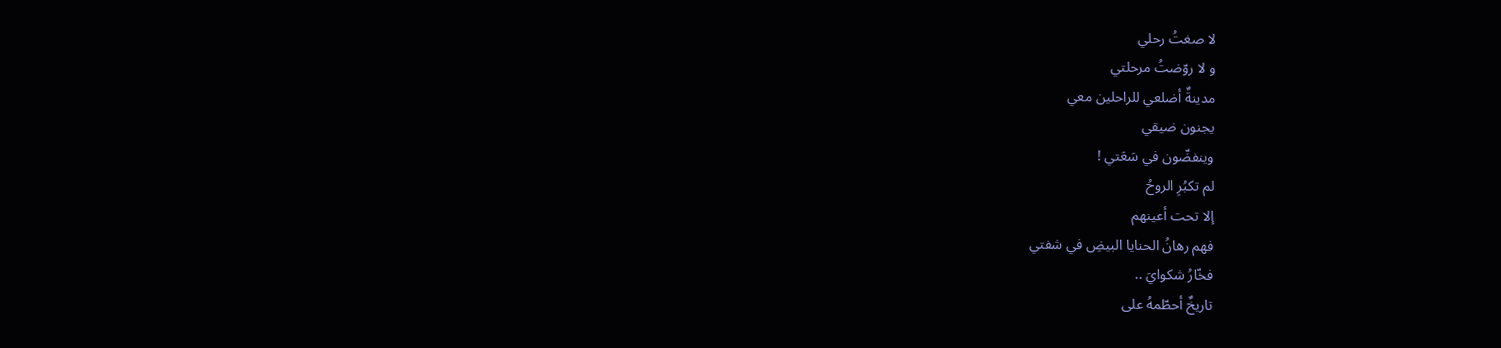لا صغتُ رحلي
و لا روّضتُ مرحلتي
مدينةٌ أضلعي للراحلين معي
يجنون ضيقي
وينفضّون في سَعَتي !
لم تكبُرِ الروحُ
إلا تحت أعينهم
فهم رهانُ الحنايا البيضِ في شفتي
فخّارُ شكوايَ ..
تاريخٌ أحطّمهُ على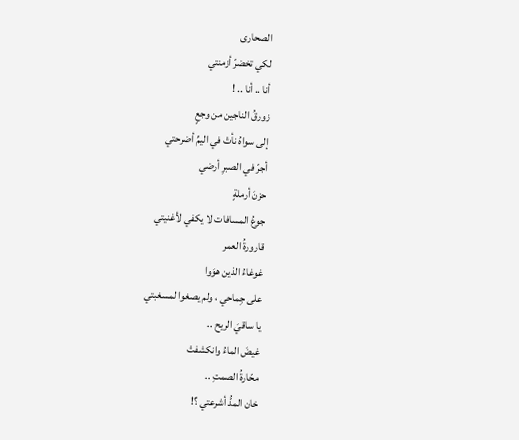الصحارى
لكي تخضرّ أزمنتي
أنا .. أنا .. !
زورقُ الناجين من وجعٍ
إلى سواهُ نأتْ في اليمِّ أضرحتي
أجرّ في الصبرِ أرضي
حزنَ أرملةٍ
جوعُ المسافات لا يكفي لأغنيتي
قارورةُ العمر
غوغاءُ الذين هوَوا
على جِماحي ، ولم يصغوا لمسغبتي
يا ساقيَ الريح ..
غيضَ الماءُ وانكشفتْ
محّارةُ الصمتِ ..
خان المدُّ أشرعتي ؟!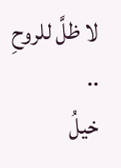لا ظلَّ للروحِ ..
خيلُ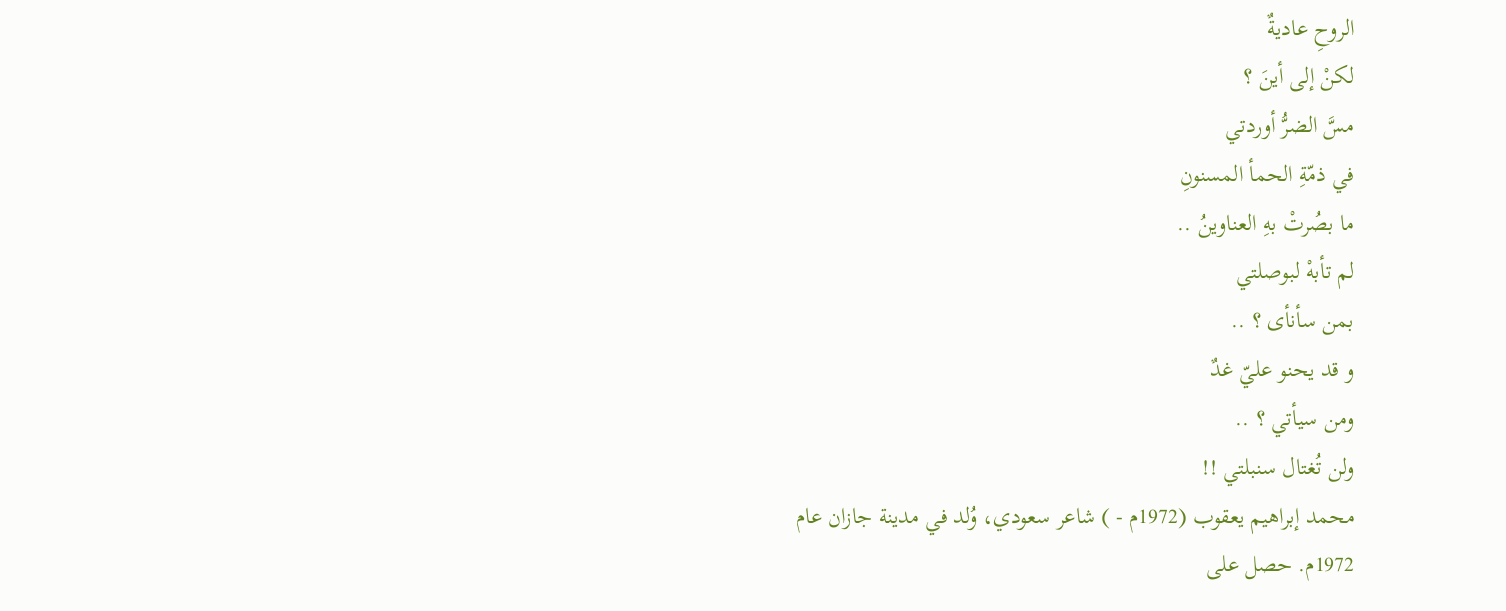الروحِ عاديةٌ
لكنْ إلى أينَ ؟
مسَّ الضرُّ أوردتي
في ذمّةِ الحمأ المسنونِ
ما بصُرتْ بهِ العناوينُ ..
لم تأبهْ لبوصلتي
بمن سأنأى ؟ ..
و قد يحنو عليّ غدٌ
ومن سيأتي ؟ ..
ولن تُغتال سنبلتي !!
محمد إبراهيم يعقوب (1972م - ) شاعر سعودي، وُلد في مدينة جازان عام 1972م. حصل على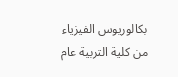بكالوريوس الفيزياء من كلية التربية عام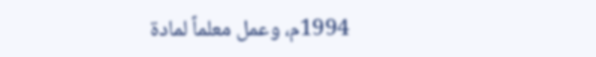1994م، وعمل معلماً لمادة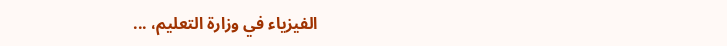الفيزياء في وزارة التعليم، ...